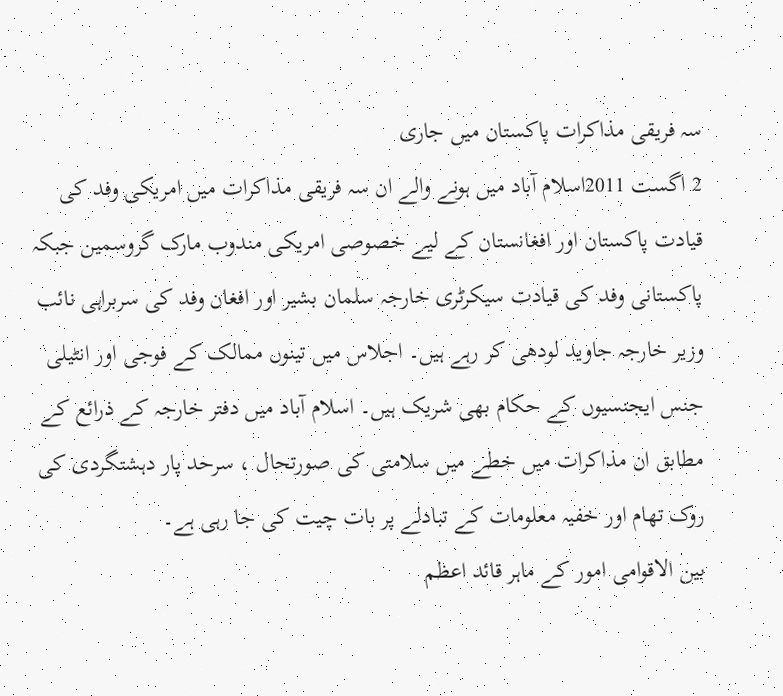سہ فریقی مذاکرات پاکستان میں جاری
2 اگست 2011اسلام آباد میں ہونے والے ان سہ فریقی مذاکرات میں امریکی وفد کی قیادت پاکستان اور افغانستان کے لیے خصوصی امریکی مندوب مارک گروسمین جبکہ پاکستانی وفد کی قیادت سیکرٹری خارجہ سلمان بشیر اور افغان وفد کی سربراہی نائب وزیر خارجہ جاوید لودھی کر رہے ہیں۔ اجلاس میں تینوں ممالک کے فوجی اور انٹیلی جنس ایجنسیوں کے حکام بھی شریک ہیں۔ اسلام آباد میں دفتر خارجہ کے ذرائع کے مطابق ان مذاکرات میں خطے میں سلامتی کی صورتحال ، سرحد پار دہشتگردی کی روک تھام اور خفیہ معلومات کے تبادلے پر بات چیت کی جا رہی ہے۔
بین الاقوامی امور کے ماہر قائد اعظم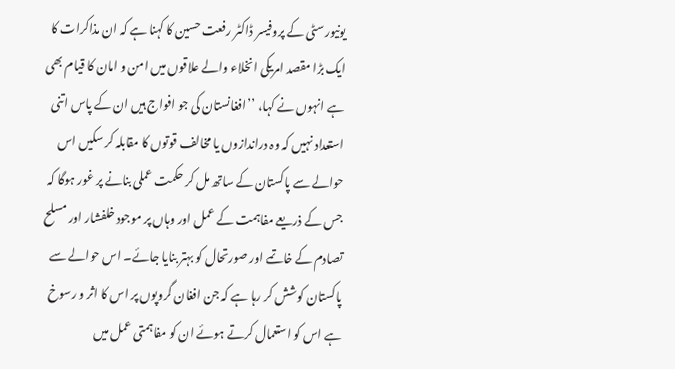یونیورسٹی کے پروفیسر ڈاکٹر رفعت حسین کا کہنا ہے کہ ان مذاکرات کا ایک بڑا مقصد امریکی انخلاء والے علاقوں میں امن و امان کا قیام بھی ہے انہوں نے کہا، ’’افغانستان کی جو افواج ہیں ان کے پاس اتنی استعداد نہیں کہ وہ دراندازوں یا مخالف قوتوں کا مقابلہ کر سکیں اس حوالے سے پاکستان کے ساتھ مل کر حکمت عملی بنانے پر غور ہوگا کہ جس کے ذریعے مفاہمت کے عمل اور وہاں پر موجود خلفشار اور مسلح تصادم کے خاتمے اور صورتحال کو بہتر بنایا جائے۔ اس حوالے سے پاکستان کوشش کر رہا ہے کہ جن افغان گروپوں پر اس کا اثر و رسوخ ہے اس کو استعمال کرتے ہوئے ان کو مفاہمتی عمل میں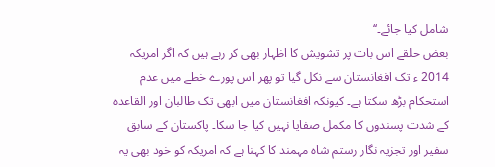شامل کیا جائے۔‘‘
بعض حلقے اس بات پر تشویش کا اظہار بھی کر رہے ہیں کہ اگر امریکہ 2014 ء تک افغانستان سے نکل گیا تو پھر اس پورے خطے میں عدم استحکام بڑھ سکتا ہے۔ کیونکہ افغانستان میں ابھی تک طالبان اور القاعدہ کے شدت پسندوں کا مکمل صفایا نہیں کیا جا سکا۔ پاکستان کے سابق سفیر اور تجزیہ نگار رستم شاہ مہمند کا کہنا ہے کہ امریکہ کو خود بھی یہ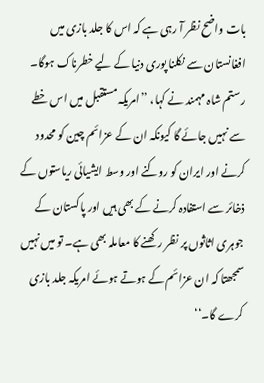بات واضح نظر آ رہی ہے کہ اس کا جلد بازی میں افغانستان سے نکلنا پوری دنیا کے لیے خطرناک ہوگا۔
رستم شاہ مہمند نے کہا، ’’امریکہ مستقبل میں اس خطے سے نہیں جائے گا کیونکہ ان کے عزائم چین کو محدود کرنے اور ایران کو روکنے اور وسط ایشیائی ریاستوں کے ذخائر سے استفادہ کرنے کے بھی ہیں اور پاکستان کے جوہری اثاثوں پر نظر رکھنے کا معاملہ بھی ہے۔ تو میں نہیں سمجھتا کہ ان عزائم کے ہوتے ہوئے امریکہ جلد بازی کرے گا۔‘‘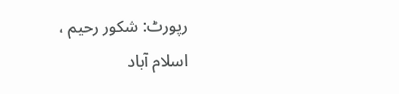رپورٹ: شکور رحیم ، اسلام آباد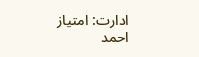ادارت: امتیاز احمد